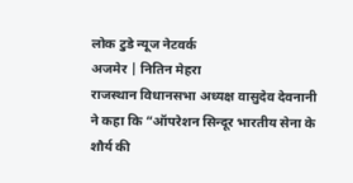लोक टुडे न्यूज नेटवर्क
अजमेर | नितिन मेहरा
राजस्थान विधानसभा अध्यक्ष वासुदेव देवनानी ने कहा कि “ऑपरेशन सिन्दूर भारतीय सेना के शौर्य की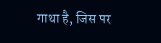गाथा है, जिस पर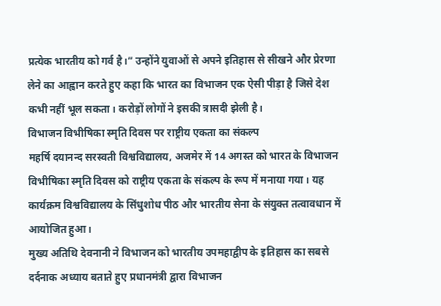प्रत्येक भारतीय को गर्व है।” उन्होंने युवाओं से अपने इतिहास से सीखने और प्रेरणा लेने का आह्वान करते हुए कहा कि भारत का विभाजन एक ऐसी पीड़ा है जिसे देश कभी नहीं भूल सकता। करोड़ों लोगों ने इसकी त्रासदी झेली है।
विभाजन विभीषिका स्मृति दिवस पर राष्ट्रीय एकता का संकल्प
महर्षि दयानन्द सरस्वती विश्वविद्यालय, अजमेर में 14 अगस्त को भारत के विभाजन विभीषिका स्मृति दिवस को राष्ट्रीय एकता के संकल्प के रूप में मनाया गया। यह कार्यक्रम विश्वविद्यालय के सिंधुशोध पीठ और भारतीय सेना के संयुक्त तत्वावधान में आयोजित हुआ।
मुख्य अतिथि देवनानी ने विभाजन को भारतीय उपमहाद्वीप के इतिहास का सबसे दर्दनाक अध्याय बताते हुए प्रधानमंत्री द्वारा विभाजन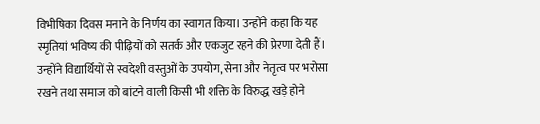विभीषिका दिवस मनाने के निर्णय का स्वागत किया। उन्होंने कहा कि यह स्मृतियां भविष्य की पीढ़ियों को सतर्क और एकजुट रहने की प्रेरणा देती हैं।
उन्होंने विद्यार्थियों से स्वदेशी वस्तुओं के उपयोग, सेना और नेतृत्व पर भरोसा रखने तथा समाज को बांटने वाली किसी भी शक्ति के विरुद्ध खड़े होने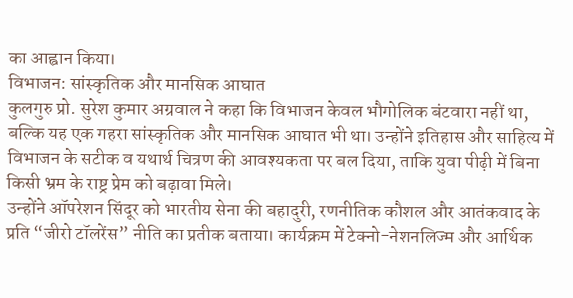का आह्वान किया।
विभाजन: सांस्कृतिक और मानसिक आघात
कुलगुरु प्रो. सुरेश कुमार अग्रवाल ने कहा कि विभाजन केवल भौगोलिक बंटवारा नहीं था, बल्कि यह एक गहरा सांस्कृतिक और मानसिक आघात भी था। उन्होंने इतिहास और साहित्य में विभाजन के सटीक व यथार्थ चित्रण की आवश्यकता पर बल दिया, ताकि युवा पीढ़ी में बिना किसी भ्रम के राष्ट्र प्रेम को बढ़ावा मिले।
उन्होंने ऑपरेशन सिंदूर को भारतीय सेना की बहादुरी, रणनीतिक कौशल और आतंकवाद के प्रति “जीरो टॉलरेंस” नीति का प्रतीक बताया। कार्यक्रम में टेक्नो-नेशनलिज्म और आर्थिक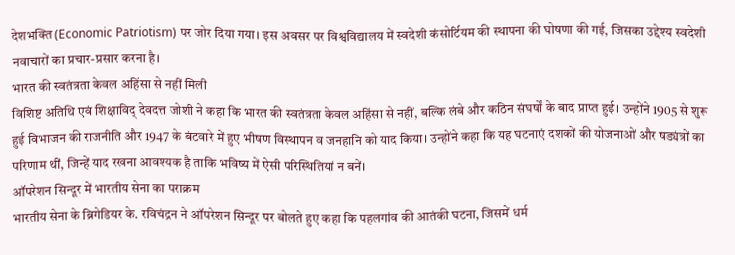देशभक्ति (Economic Patriotism) पर जोर दिया गया। इस अवसर पर विश्वविद्यालय में स्वदेशी कंसोर्टियम की स्थापना की घोषणा की गई, जिसका उद्देश्य स्वदेशी नवाचारों का प्रचार-प्रसार करना है।
भारत की स्वतंत्रता केवल अहिंसा से नहीं मिली
विशिष्ट अतिथि एवं शिक्षाविद् देवदत्त जोशी ने कहा कि भारत की स्वतंत्रता केवल अहिंसा से नहीं, बल्कि लंबे और कठिन संघर्षों के बाद प्राप्त हुई। उन्होंने 1905 से शुरू हुई विभाजन की राजनीति और 1947 के बंटवारे में हुए भीषण विस्थापन व जनहानि को याद किया। उन्होंने कहा कि यह घटनाएं दशकों की योजनाओं और षड्यंत्रों का परिणाम थीं, जिन्हें याद रखना आवश्यक है ताकि भविष्य में ऐसी परिस्थितियां न बनें।
ऑपरेशन सिन्दूर में भारतीय सेना का पराक्रम
भारतीय सेना के ब्रिगेडियर के. रविचंद्रन ने ऑपरेशन सिन्दूर पर बोलते हुए कहा कि पहलगांव की आतंकी घटना, जिसमें धर्म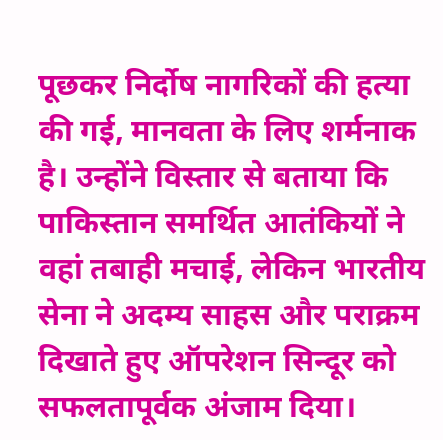पूछकर निर्दोष नागरिकों की हत्या की गई, मानवता के लिए शर्मनाक है। उन्होंने विस्तार से बताया कि पाकिस्तान समर्थित आतंकियों ने वहां तबाही मचाई, लेकिन भारतीय सेना ने अदम्य साहस और पराक्रम दिखाते हुए ऑपरेशन सिन्दूर को सफलतापूर्वक अंजाम दिया।